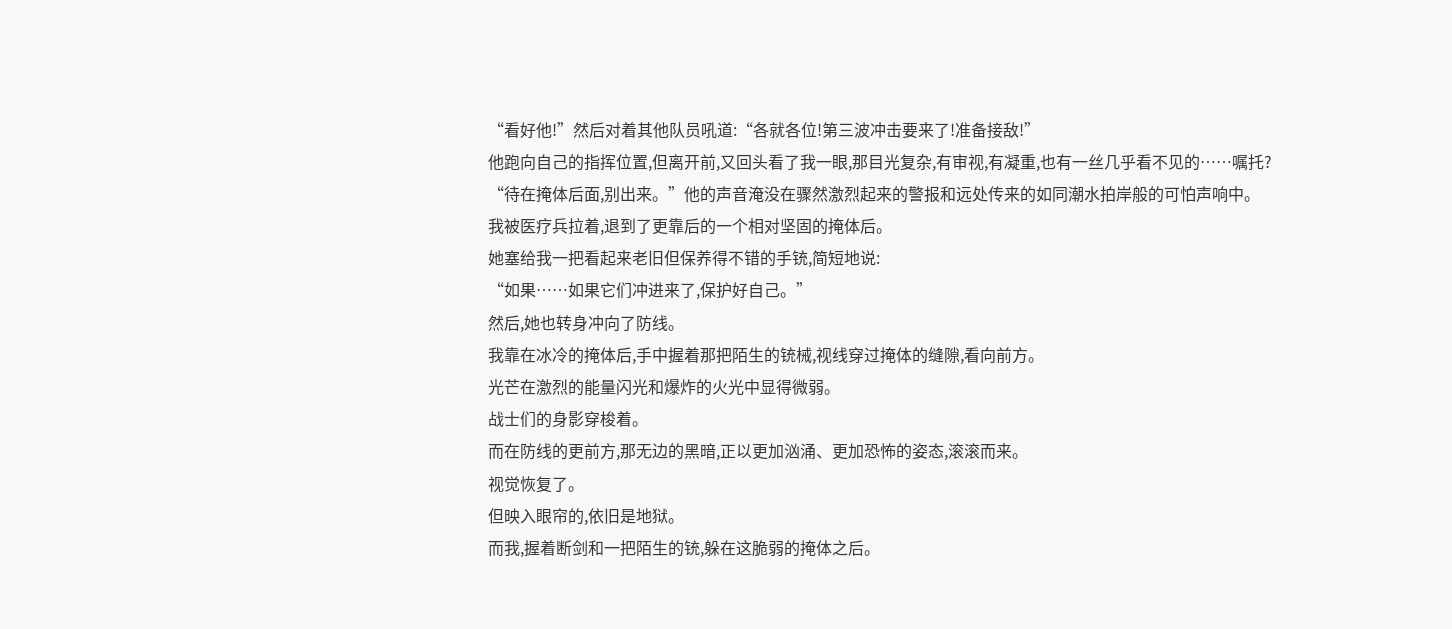“看好他!”然后对着其他队员吼道:“各就各位!第三波冲击要来了!准备接敌!”
他跑向自己的指挥位置,但离开前,又回头看了我一眼,那目光复杂,有审视,有凝重,也有一丝几乎看不见的……嘱托?
“待在掩体后面,别出来。”他的声音淹没在骤然激烈起来的警报和远处传来的如同潮水拍岸般的可怕声响中。
我被医疗兵拉着,退到了更靠后的一个相对坚固的掩体后。
她塞给我一把看起来老旧但保养得不错的手铳,简短地说:
“如果……如果它们冲进来了,保护好自己。”
然后,她也转身冲向了防线。
我靠在冰冷的掩体后,手中握着那把陌生的铳械,视线穿过掩体的缝隙,看向前方。
光芒在激烈的能量闪光和爆炸的火光中显得微弱。
战士们的身影穿梭着。
而在防线的更前方,那无边的黑暗,正以更加汹涌、更加恐怖的姿态,滚滚而来。
视觉恢复了。
但映入眼帘的,依旧是地狱。
而我,握着断剑和一把陌生的铳,躲在这脆弱的掩体之后。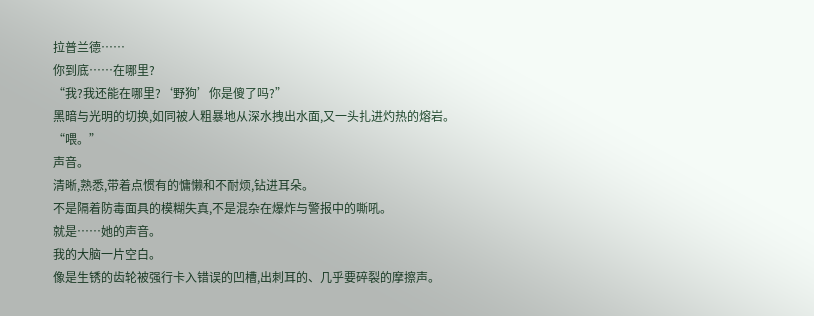拉普兰德……
你到底……在哪里?
“我?我还能在哪里?‘野狗’你是傻了吗?”
黑暗与光明的切换,如同被人粗暴地从深水拽出水面,又一头扎进灼热的熔岩。
“喂。”
声音。
清晰,熟悉,带着点惯有的慵懒和不耐烦,钻进耳朵。
不是隔着防毒面具的模糊失真,不是混杂在爆炸与警报中的嘶吼。
就是……她的声音。
我的大脑一片空白。
像是生锈的齿轮被强行卡入错误的凹槽,出刺耳的、几乎要碎裂的摩擦声。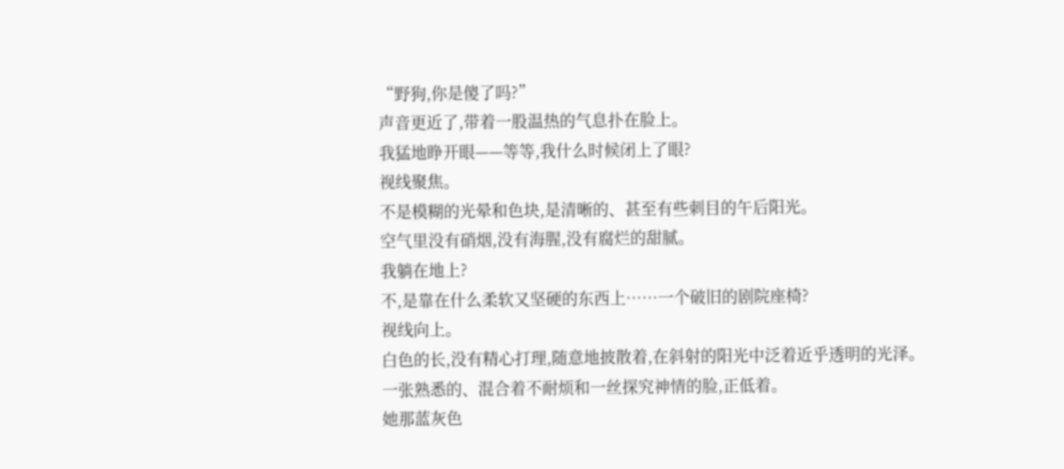“野狗,你是傻了吗?”
声音更近了,带着一股温热的气息扑在脸上。
我猛地睁开眼——等等,我什么时候闭上了眼?
视线聚焦。
不是模糊的光晕和色块,是清晰的、甚至有些刺目的午后阳光。
空气里没有硝烟,没有海腥,没有腐烂的甜腻。
我躺在地上?
不,是靠在什么柔软又坚硬的东西上……一个破旧的剧院座椅?
视线向上。
白色的长,没有精心打理,随意地披散着,在斜射的阳光中泛着近乎透明的光泽。
一张熟悉的、混合着不耐烦和一丝探究神情的脸,正低着。
她那蓝灰色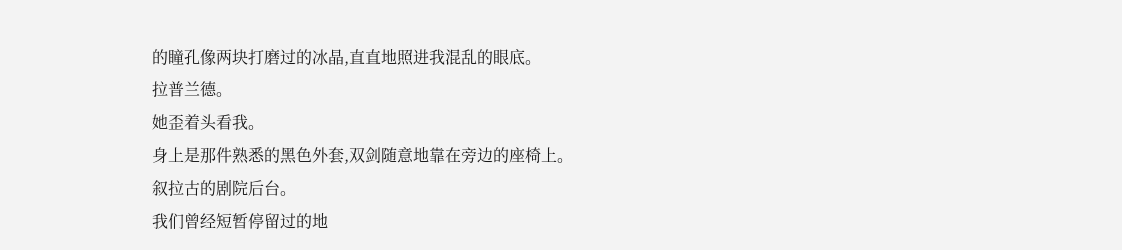的瞳孔像两块打磨过的冰晶,直直地照进我混乱的眼底。
拉普兰德。
她歪着头看我。
身上是那件熟悉的黑色外套,双剑随意地靠在旁边的座椅上。
叙拉古的剧院后台。
我们曾经短暂停留过的地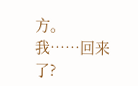方。
我……回来了?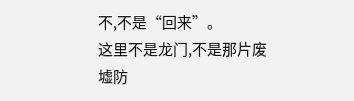不,不是“回来”。
这里不是龙门,不是那片废墟防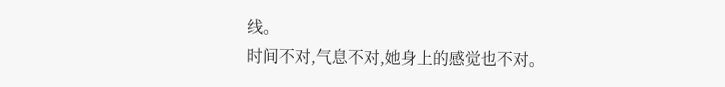线。
时间不对,气息不对,她身上的感觉也不对。